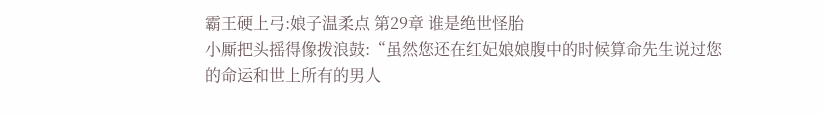霸王硬上弓:娘子温柔点 第29章 谁是绝世怪胎
小厮把头摇得像拨浪鼓:“虽然您还在红妃娘娘腹中的时候算命先生说过您的命运和世上所有的男人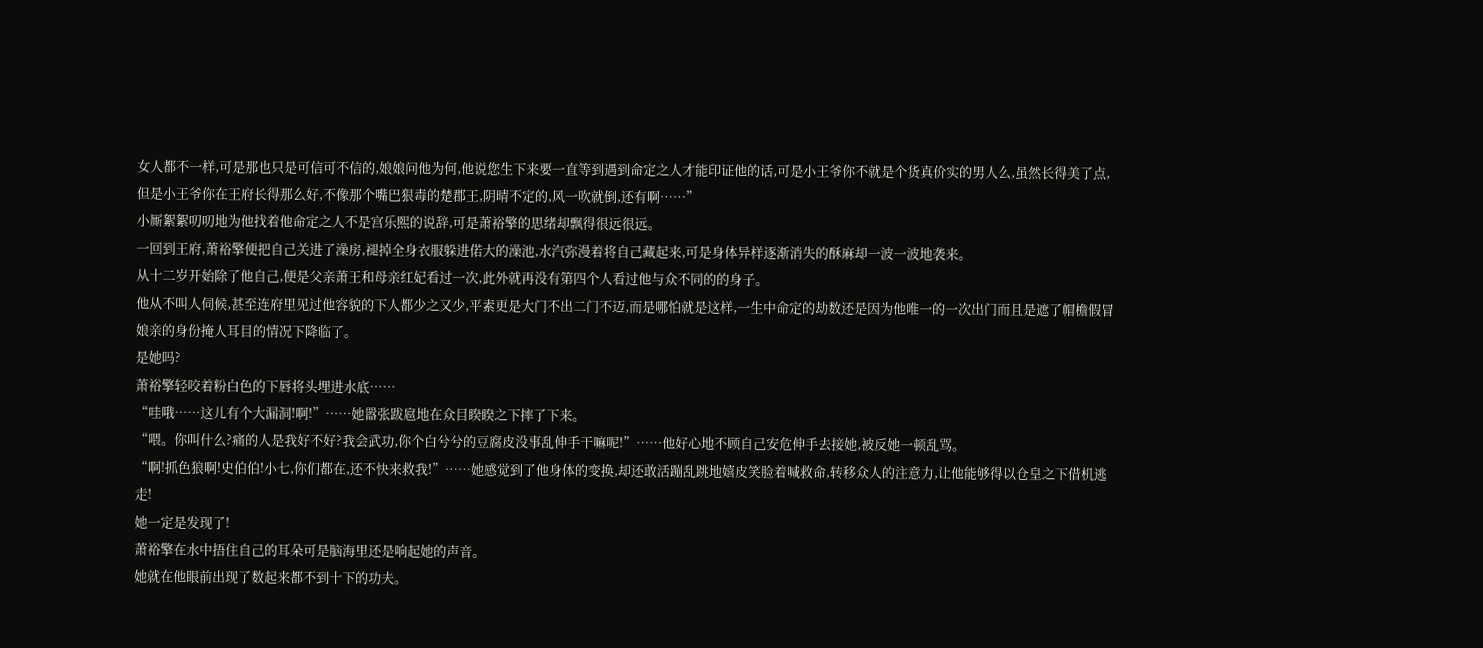女人都不一样,可是那也只是可信可不信的,娘娘问他为何,他说您生下来要一直等到遇到命定之人才能印证他的话,可是小王爷你不就是个货真价实的男人么,虽然长得美了点,但是小王爷你在王府长得那么好,不像那个嘴巴狠毒的楚郡王,阴晴不定的,风一吹就倒,还有啊……”
小厮絮絮叨叨地为他找着他命定之人不是宫乐熙的说辞,可是萧裕擎的思绪却飘得很远很远。
一回到王府,萧裕擎便把自己关进了澡房,褪掉全身衣服躲进偌大的澡池,水汽弥漫着将自己藏起来,可是身体异样逐渐消失的酥麻却一波一波地袭来。
从十二岁开始除了他自己,便是父亲萧王和母亲红妃看过一次,此外就再没有第四个人看过他与众不同的的身子。
他从不叫人伺候,甚至连府里见过他容貌的下人都少之又少,平素更是大门不出二门不迈,而是哪怕就是这样,一生中命定的劫数还是因为他唯一的一次出门而且是遮了帽檐假冒娘亲的身份掩人耳目的情况下降临了。
是她吗?
萧裕擎轻咬着粉白色的下唇将头埋进水底……
“哇哦……这儿有个大漏洞!啊!”……她嚣张跋扈地在众目睽睽之下摔了下来。
“喂。你叫什么?痛的人是我好不好?我会武功,你个白兮兮的豆腐皮没事乱伸手干嘛呢!”……他好心地不顾自己安危伸手去接她,被反她一顿乱骂。
“啊!抓色狼啊!史伯伯!小七,你们都在,还不快来救我!”……她感觉到了他身体的变换,却还敢活蹦乱跳地嬉皮笑脸着喊救命,转移众人的注意力,让他能够得以仓皇之下借机逃走!
她一定是发现了!
萧裕擎在水中捂住自己的耳朵可是脑海里还是响起她的声音。
她就在他眼前出现了数起来都不到十下的功夫。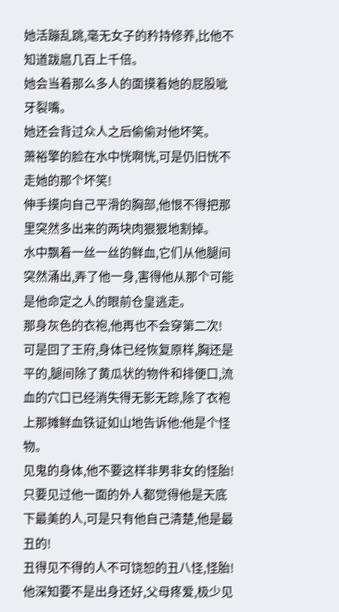她活蹦乱跳,毫无女子的矜持修养,比他不知道跋扈几百上千倍。
她会当着那么多人的面摸着她的屁股呲牙裂嘴。
她还会背过众人之后偷偷对他坏笑。
萧裕擎的脸在水中恍啊恍,可是仍旧恍不走她的那个坏笑!
伸手摸向自己平滑的胸部,他恨不得把那里突然多出来的两块肉狠狠地割掉。
水中飘着一丝一丝的鲜血,它们从他腿间突然涌出,弄了他一身,害得他从那个可能是他命定之人的眼前仓皇逃走。
那身灰色的衣袍,他再也不会穿第二次!
可是回了王府,身体已经恢复原样,胸还是平的,腿间除了黄瓜状的物件和排便口,流血的穴口已经消失得无影无踪,除了衣袍上那摊鲜血铁证如山地告诉他:他是个怪物。
见鬼的身体,他不要这样非男非女的怪胎!
只要见过他一面的外人都觉得他是天底下最美的人,可是只有他自己清楚,他是最丑的!
丑得见不得的人不可饶恕的丑八怪,怪胎!
他深知要不是出身还好,父母疼爱,极少见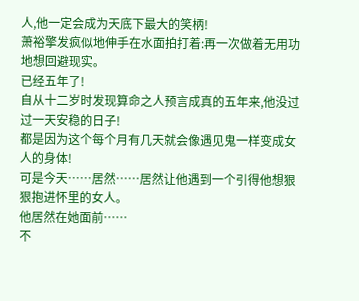人,他一定会成为天底下最大的笑柄!
萧裕擎发疯似地伸手在水面拍打着:再一次做着无用功地想回避现实。
已经五年了!
自从十二岁时发现算命之人预言成真的五年来,他没过过一天安稳的日子!
都是因为这个每个月有几天就会像遇见鬼一样变成女人的身体!
可是今天……居然……居然让他遇到一个引得他想狠狠抱进怀里的女人。
他居然在她面前……
不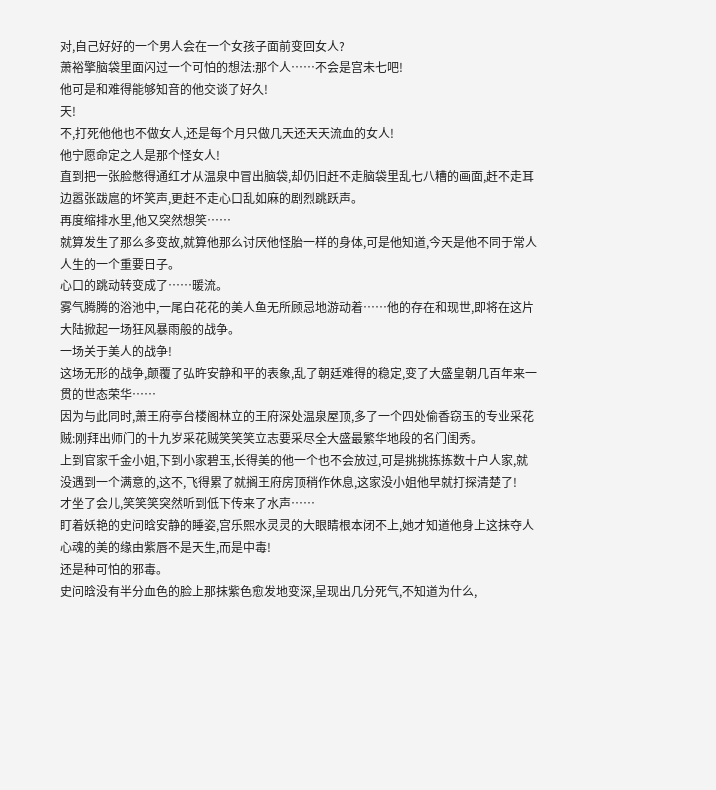对,自己好好的一个男人会在一个女孩子面前变回女人?
萧裕擎脑袋里面闪过一个可怕的想法:那个人……不会是宫未七吧!
他可是和难得能够知音的他交谈了好久!
天!
不,打死他他也不做女人,还是每个月只做几天还天天流血的女人!
他宁愿命定之人是那个怪女人!
直到把一张脸憋得通红才从温泉中冒出脑袋,却仍旧赶不走脑袋里乱七八糟的画面,赶不走耳边嚣张跋扈的坏笑声,更赶不走心口乱如麻的剧烈跳跃声。
再度缩排水里,他又突然想笑……
就算发生了那么多变故,就算他那么讨厌他怪胎一样的身体,可是他知道,今天是他不同于常人人生的一个重要日子。
心口的跳动转变成了……暖流。
雾气腾腾的浴池中,一尾白花花的美人鱼无所顾忌地游动着……他的存在和现世,即将在这片大陆掀起一场狂风暴雨般的战争。
一场关于美人的战争!
这场无形的战争,颠覆了弘旿安静和平的表象,乱了朝廷难得的稳定,变了大盛皇朝几百年来一贯的世态荣华……
因为与此同时,萧王府亭台楼阁林立的王府深处温泉屋顶,多了一个四处偷香窃玉的专业采花贼:刚拜出师门的十九岁采花贼笑笑笑立志要采尽全大盛最繁华地段的名门闺秀。
上到官家千金小姐,下到小家碧玉,长得美的他一个也不会放过,可是挑挑拣拣数十户人家,就没遇到一个满意的,这不,飞得累了就搁王府房顶稍作休息,这家没小姐他早就打探清楚了!
才坐了会儿,笑笑笑突然听到低下传来了水声……
盯着妖艳的史问晗安静的睡姿,宫乐熙水灵灵的大眼睛根本闭不上,她才知道他身上这抹夺人心魂的美的缘由紫唇不是天生,而是中毒!
还是种可怕的邪毒。
史问晗没有半分血色的脸上那抹紫色愈发地变深,呈现出几分死气,不知道为什么,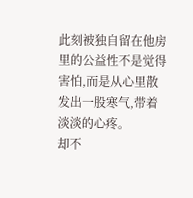此刻被独自留在他房里的公益性不是觉得害怕,而是从心里散发出一股寒气,带着淡淡的心疼。
却不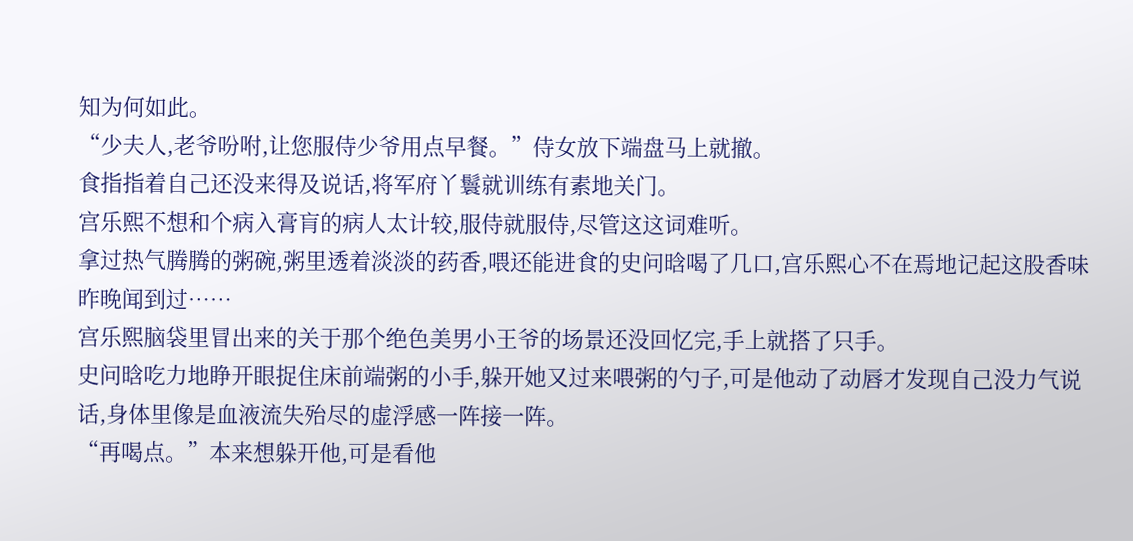知为何如此。
“少夫人,老爷吩咐,让您服侍少爷用点早餐。”侍女放下端盘马上就撤。
食指指着自己还没来得及说话,将军府丫鬟就训练有素地关门。
宫乐熙不想和个病入膏肓的病人太计较,服侍就服侍,尽管这这词难听。
拿过热气腾腾的粥碗,粥里透着淡淡的药香,喂还能进食的史问晗喝了几口,宫乐熙心不在焉地记起这股香味昨晚闻到过……
宫乐熙脑袋里冒出来的关于那个绝色美男小王爷的场景还没回忆完,手上就搭了只手。
史问晗吃力地睁开眼捉住床前端粥的小手,躲开她又过来喂粥的勺子,可是他动了动唇才发现自己没力气说话,身体里像是血液流失殆尽的虚浮感一阵接一阵。
“再喝点。”本来想躲开他,可是看他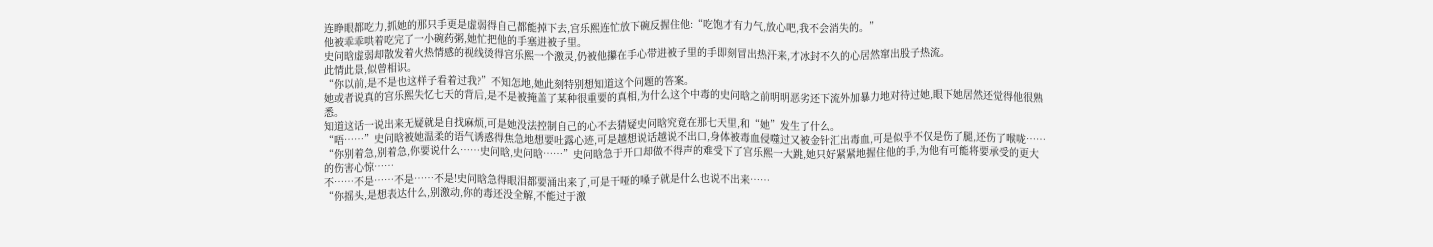连睁眼都吃力,抓她的那只手更是虚弱得自己都能掉下去,宫乐熙连忙放下碗反握住他:“吃饱才有力气,放心吧,我不会消失的。”
他被乖乖哄着吃完了一小碗药粥,她忙把他的手塞进被子里。
史问晗虚弱却散发着火热情感的视线烫得宫乐熙一个激灵,仍被他攥在手心带进被子里的手即刻冒出热汗来,才冰封不久的心居然窜出股子热流。
此情此景,似曾相识。
“你以前,是不是也这样子看着过我?”不知怎地,她此刻特别想知道这个问题的答案。
她或者说真的宫乐熙失忆七天的背后,是不是被掩盖了某种很重要的真相,为什么这个中毒的史问晗之前明明恶劣还下流外加暴力地对待过她,眼下她居然还觉得他很熟悉。
知道这话一说出来无疑就是自找麻烦,可是她没法控制自己的心不去猜疑史问晗究竟在那七天里,和“她”发生了什么。
“唔……”史问晗被她温柔的语气诱惑得焦急地想要吐露心迹,可是越想说话越说不出口,身体被毒血侵噬过又被金针汇出毒血,可是似乎不仅是伤了腿,还伤了喉咙……
“你别着急,别着急,你要说什么……史问晗,史问晗……”史问晗急于开口却做不得声的难受下了宫乐熙一大跳,她只好紧紧地握住他的手,为他有可能将要承受的更大的伤害心惊……
不……不是……不是……不是!史问晗急得眼泪都要涌出来了,可是干哑的嗓子就是什么也说不出来……
“你摇头,是想表达什么,别激动,你的毒还没全解,不能过于激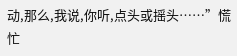动,那么,我说,你听,点头或摇头……”慌忙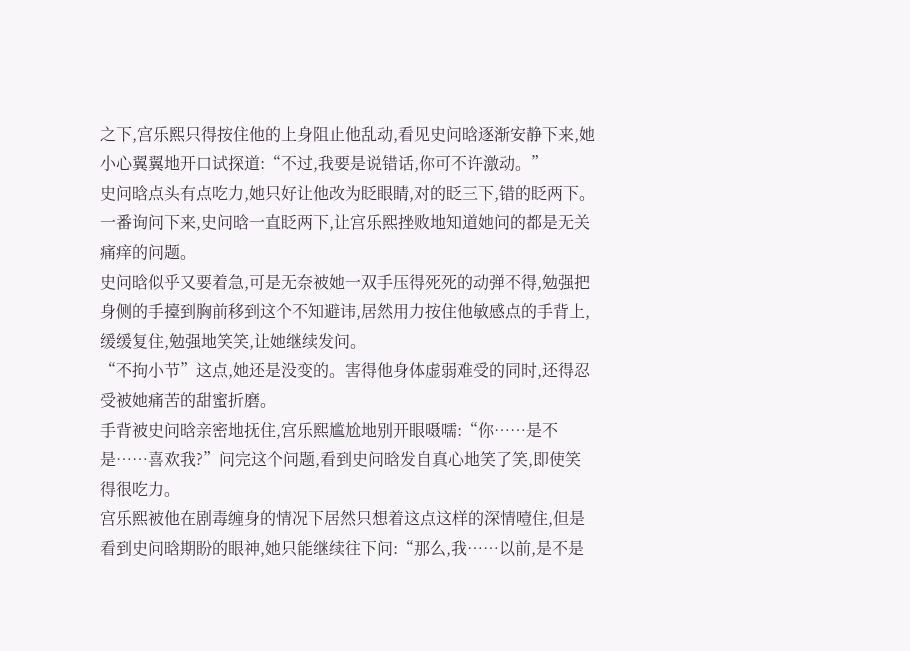之下,宫乐熙只得按住他的上身阻止他乱动,看见史问晗逐渐安静下来,她小心翼翼地开口试探道:“不过,我要是说错话,你可不许激动。”
史问晗点头有点吃力,她只好让他改为眨眼睛,对的眨三下,错的眨两下。
一番询问下来,史问晗一直眨两下,让宫乐熙挫败地知道她问的都是无关痛痒的问题。
史问晗似乎又要着急,可是无奈被她一双手压得死死的动弹不得,勉强把身侧的手擡到胸前移到这个不知避讳,居然用力按住他敏感点的手背上,缓缓复住,勉强地笑笑,让她继续发问。
“不拘小节”这点,她还是没变的。害得他身体虚弱难受的同时,还得忍受被她痛苦的甜蜜折磨。
手背被史问晗亲密地抚住,宫乐熙尴尬地别开眼嗫嚅:“你……是不是……喜欢我?”问完这个问题,看到史问晗发自真心地笑了笑,即使笑得很吃力。
宫乐熙被他在剧毒缠身的情况下居然只想着这点这样的深情噎住,但是看到史问晗期盼的眼神,她只能继续往下问:“那么,我……以前,是不是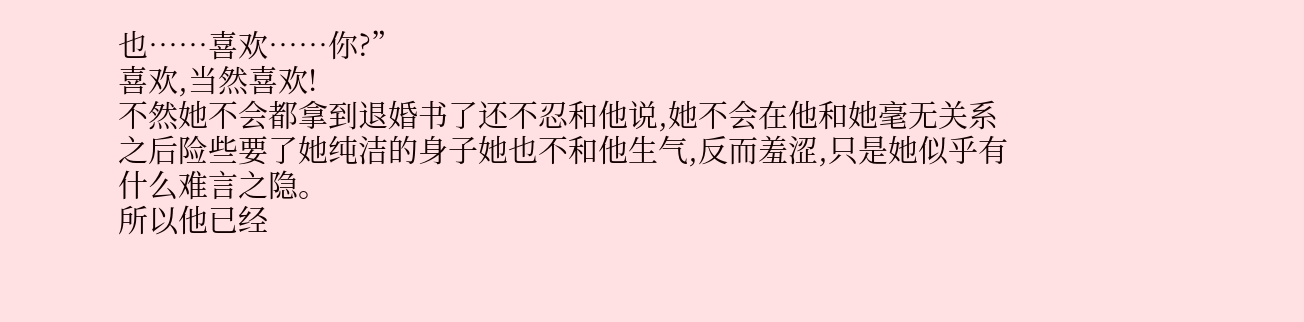也……喜欢……你?”
喜欢,当然喜欢!
不然她不会都拿到退婚书了还不忍和他说,她不会在他和她毫无关系之后险些要了她纯洁的身子她也不和他生气,反而羞涩,只是她似乎有什么难言之隐。
所以他已经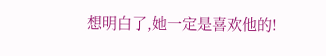想明白了,她一定是喜欢他的!